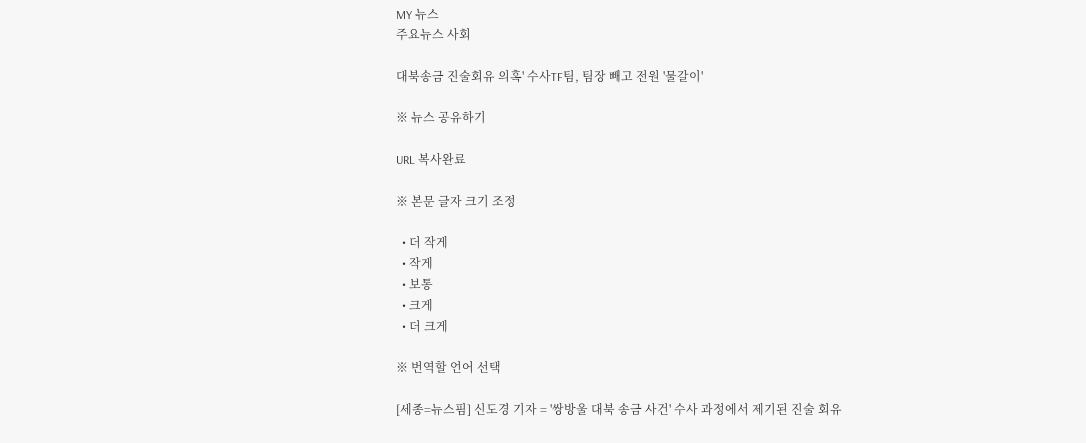MY 뉴스
주요뉴스 사회

대북송금 진술회유 의혹' 수사TF팀, 팀장 빼고 전원 '물갈이'

※ 뉴스 공유하기

URL 복사완료

※ 본문 글자 크기 조정

  • 더 작게
  • 작게
  • 보통
  • 크게
  • 더 크게

※ 번역할 언어 선택

[세종=뉴스핌] 신도경 기자 = '쌍방울 대북 송금 사건' 수사 과정에서 제기된 진술 회유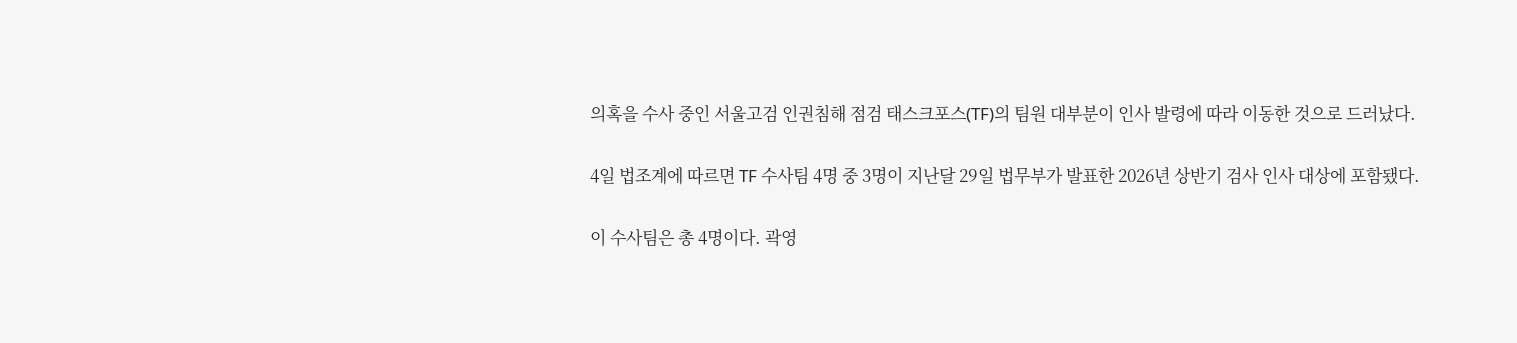의혹을 수사 중인 서울고검 인권침해 점검 태스크포스(TF)의 팀원 대부분이 인사 발령에 따라 이동한 것으로 드러났다.

4일 법조계에 따르면 TF 수사팀 4명 중 3명이 지난달 29일 법무부가 발표한 2026년 상반기 검사 인사 대상에 포함됐다.

이 수사팀은 총 4명이다. 곽영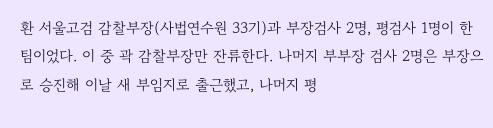환 서울고검 감찰부장(사법연수원 33기)과 부장검사 2명, 평검사 1명이 한 팀이었다. 이 중 곽 감찰부장만 잔류한다. 나머지 부부장 검사 2명은 부장으로 승진해 이날 새 부임지로 출근했고, 나머지 평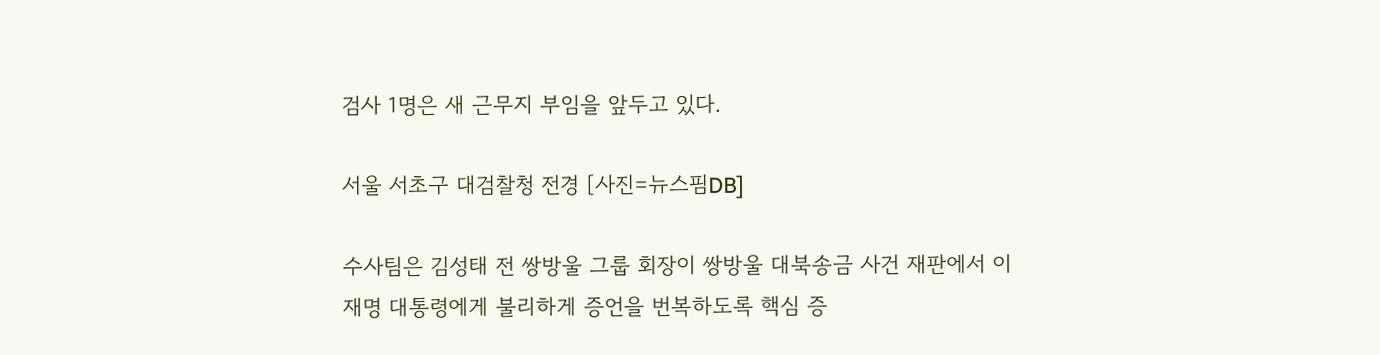검사 1명은 새 근무지 부임을 앞두고 있다.

서울 서초구 대검찰청 전경 [사진=뉴스핌DB]

수사팀은 김성태 전 쌍방울 그룹 회장이 쌍방울 대북송금 사건 재판에서 이재명 대통령에게 불리하게 증언을 번복하도록 핵심 증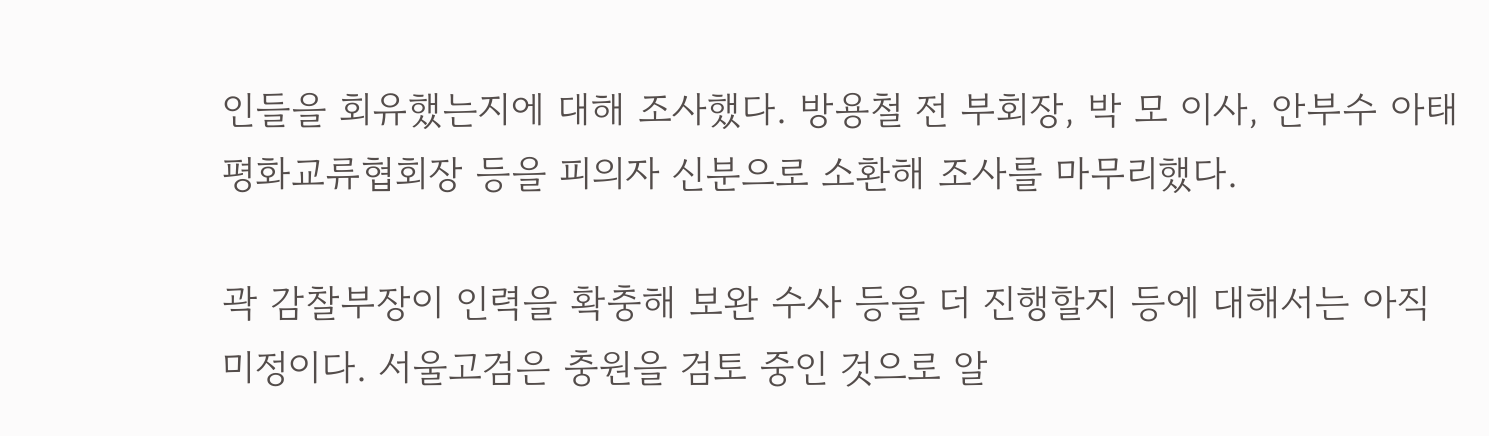인들을 회유했는지에 대해 조사했다. 방용철 전 부회장, 박 모 이사, 안부수 아태평화교류협회장 등을 피의자 신분으로 소환해 조사를 마무리했다.

곽 감찰부장이 인력을 확충해 보완 수사 등을 더 진행할지 등에 대해서는 아직 미정이다. 서울고검은 충원을 검토 중인 것으로 알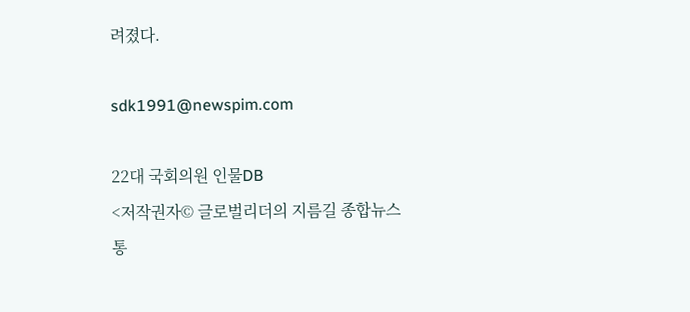려졌다.

sdk1991@newspim.com

22대 국회의원 인물DB
<저작권자© 글로벌리더의 지름길 종합뉴스통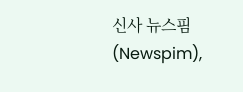신사 뉴스핌(Newspim),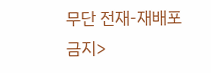무단 전재-재배포 금지>